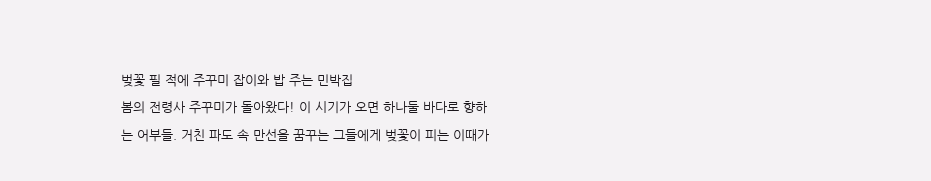벚꽃 필 적에 주꾸미 잡이와 밥 주는 민박집
봄의 전령사 주꾸미가 돌아왔다! 이 시기가 오면 하나둘 바다로 향하는 어부들. 거친 파도 속 만선을 꿈꾸는 그들에게 벚꽃이 피는 이때가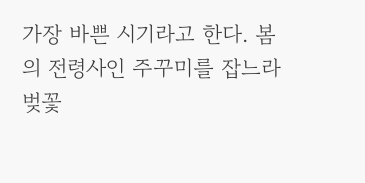가장 바쁜 시기라고 한다. 봄의 전령사인 주꾸미를 잡느라 벚꽃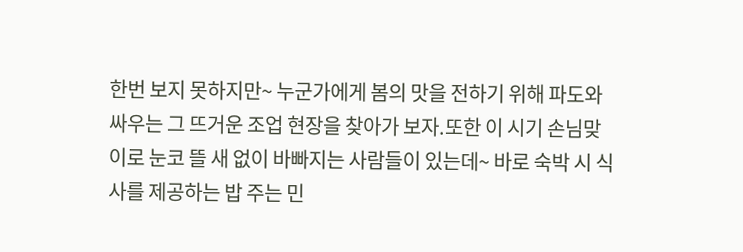한번 보지 못하지만~ 누군가에게 봄의 맛을 전하기 위해 파도와 싸우는 그 뜨거운 조업 현장을 찾아가 보자.또한 이 시기 손님맞이로 눈코 뜰 새 없이 바빠지는 사람들이 있는데~ 바로 숙박 시 식사를 제공하는 밥 주는 민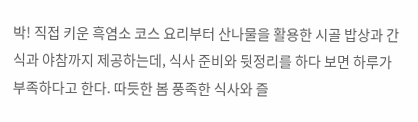박! 직접 키운 흑염소 코스 요리부터 산나물을 활용한 시골 밥상과 간식과 야참까지 제공하는데, 식사 준비와 뒷정리를 하다 보면 하루가 부족하다고 한다. 따듯한 봄 풍족한 식사와 즐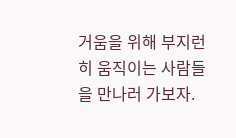거움을 위해 부지런히 움직이는 사람들을 만나러 가보자.